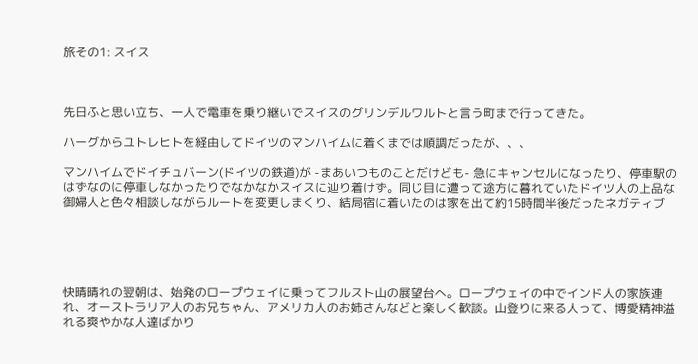旅その1: スイス



先日ふと思い立ち、一人で電車を乗り継いでスイスのグリンデルワルトと言う町まで行ってきた。

ハーグからユトレヒトを経由してドイツのマンハイムに着くまでは順調だったが、、、

マンハイムでドイチュバーン(ドイツの鉄道)が -まあいつものことだけども- 急にキャンセルになったり、停車駅のはずなのに停車しなかったりでなかなかスイスに辿り着けず。同じ目に遭って途方に暮れていたドイツ人の上品な御婦人と色々相談しながらルートを変更しまくり、結局宿に着いたのは家を出て約15時間半後だったネガティブ





快晴晴れの翌朝は、始発のロープウェイに乗ってフルスト山の展望台へ。ロープウェイの中でインド人の家族連れ、オーストラリア人のお兄ちゃん、アメリカ人のお姉さんなどと楽しく歓談。山登りに来る人って、博愛精神溢れる爽やかな人達ばかり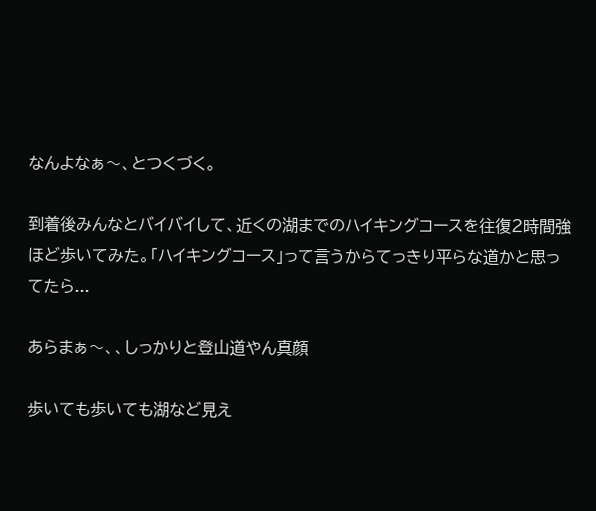なんよなぁ〜、とつくづく。

到着後みんなとバイバイして、近くの湖までのハイキングコースを往復2時間強ほど歩いてみた。「ハイキングコース」って言うからてっきり平らな道かと思ってたら...

あらまぁ〜、、しっかりと登山道やん真顔

歩いても歩いても湖など見え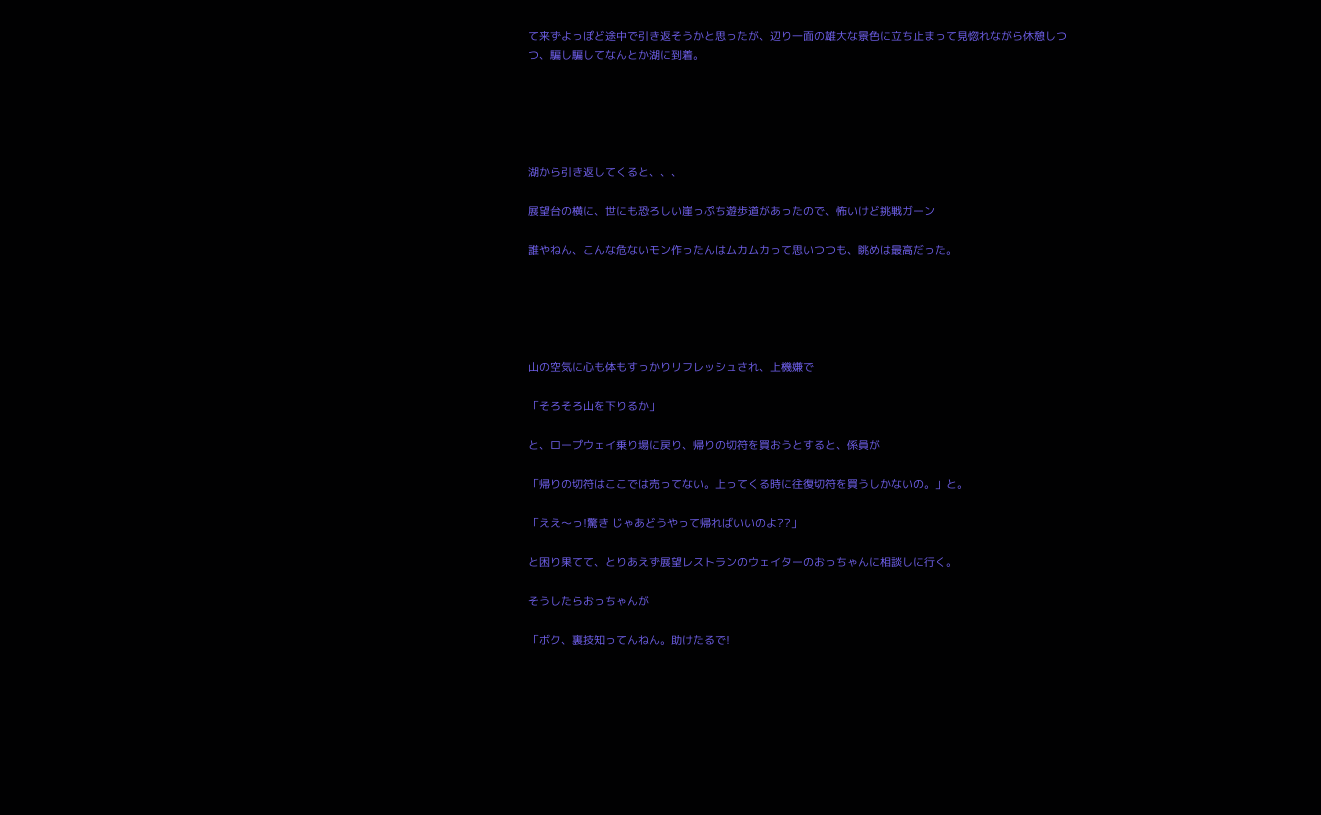て来ずよっぽど途中で引き返そうかと思ったが、辺り一面の雄大な景色に立ち止まって見惚れながら休憩しつつ、騙し騙してなんとか湖に到着。





湖から引き返してくると、、、

展望台の横に、世にも恐ろしい崖っぷち遊歩道があったので、怖いけど挑戦ガーン

誰やねん、こんな危ないモン作ったんはムカムカって思いつつも、眺めは最高だった。





山の空気に心も体もすっかりリフレッシュされ、上機嫌で

「そろそろ山を下りるか」

と、ロープウェイ乗り場に戻り、帰りの切符を買おうとすると、係員が

「帰りの切符はここでは売ってない。上ってくる時に往復切符を買うしかないの。」と。

「ええ〜っ!驚き じゃあどうやって帰ればいいのよ??」

と困り果てて、とりあえず展望レストランのウェイターのおっちゃんに相談しに行く。

そうしたらおっちゃんが

「ボク、裏技知ってんねん。助けたるで!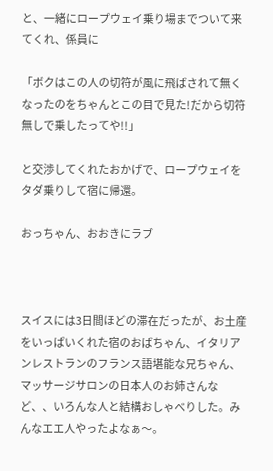と、一緒にロープウェイ乗り場までついて来てくれ、係員に

「ボクはこの人の切符が風に飛ばされて無くなったのをちゃんとこの目で見た!だから切符無しで乗したってや!!」

と交渉してくれたおかげで、ロープウェイをタダ乗りして宿に帰還。

おっちゃん、おおきにラブ



スイスには3日間ほどの滞在だったが、お土産をいっぱいくれた宿のおばちゃん、イタリアンレストランのフランス語堪能な兄ちゃん、マッサージサロンの日本人のお姉さんなど、、いろんな人と結構おしゃべりした。みんなエエ人やったよなぁ〜。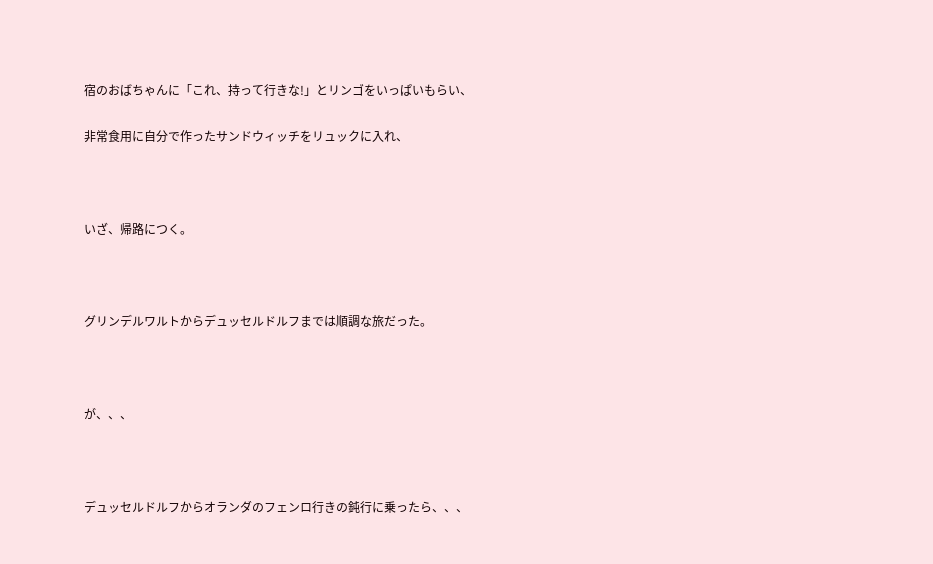宿のおばちゃんに「これ、持って行きな!」とリンゴをいっぱいもらい、

非常食用に自分で作ったサンドウィッチをリュックに入れ、



いざ、帰路につく。



グリンデルワルトからデュッセルドルフまでは順調な旅だった。



が、、、



デュッセルドルフからオランダのフェンロ行きの鈍行に乗ったら、、、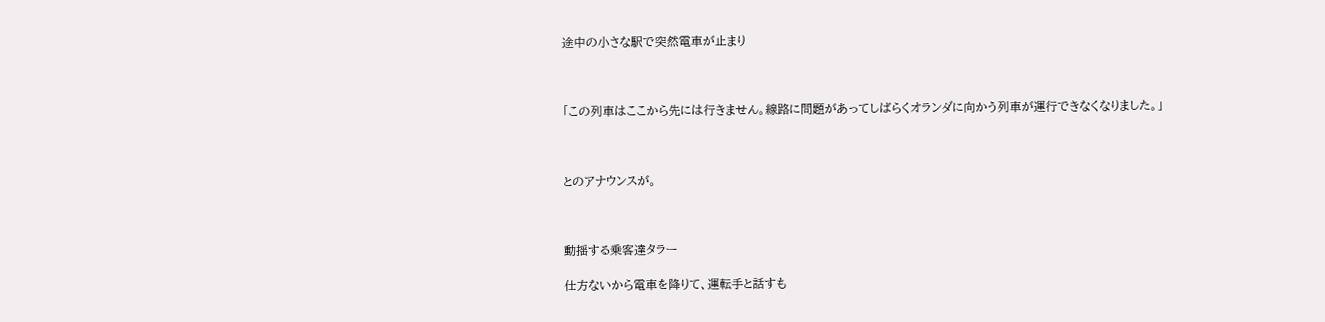途中の小さな駅で突然電車が止まり



「この列車はここから先には行きません。線路に問題があってしばらくオランダに向かう列車が運行できなくなりました。」



とのアナウンスが。



動揺する乗客達タラー

仕方ないから電車を降りて、運転手と話すも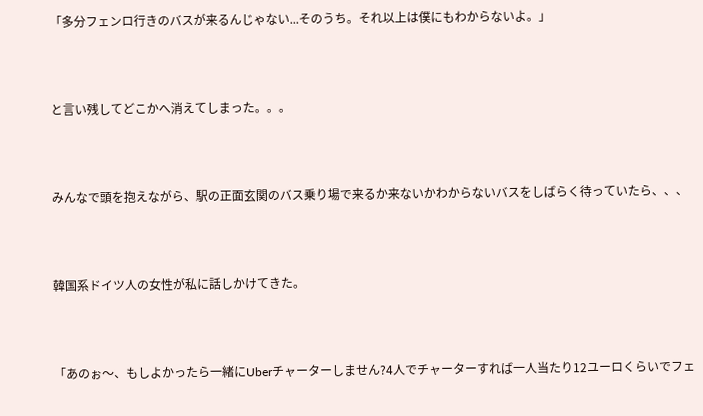「多分フェンロ行きのバスが来るんじゃない...そのうち。それ以上は僕にもわからないよ。」



と言い残してどこかへ消えてしまった。。。



みんなで頭を抱えながら、駅の正面玄関のバス乗り場で来るか来ないかわからないバスをしばらく待っていたら、、、



韓国系ドイツ人の女性が私に話しかけてきた。



「あのぉ〜、もしよかったら一緒にUberチャーターしません?4人でチャーターすれば一人当たり12ユーロくらいでフェ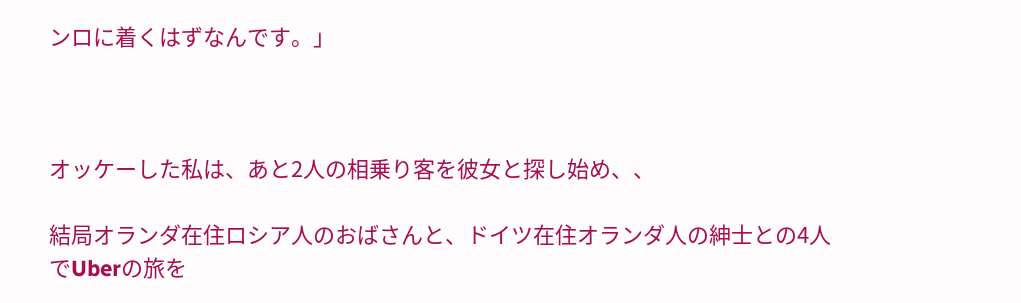ンロに着くはずなんです。」



オッケーした私は、あと2人の相乗り客を彼女と探し始め、、

結局オランダ在住ロシア人のおばさんと、ドイツ在住オランダ人の紳士との4人でUberの旅を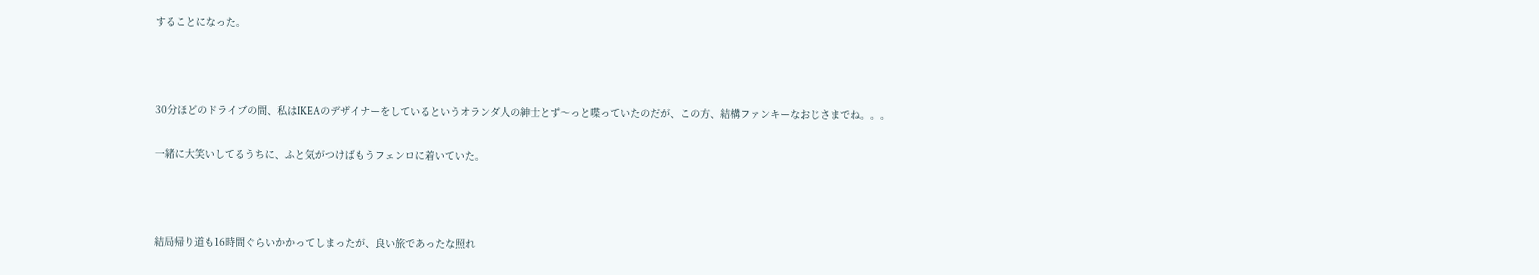することになった。



30分ほどのドライブの間、私はIKEAのデザイナーをしているというオランダ人の紳士とず〜っと喋っていたのだが、この方、結構ファンキーなおじさまでね。。。

一緒に大笑いしてるうちに、ふと気がつけばもうフェンロに着いていた。



結局帰り道も16時間ぐらいかかってしまったが、良い旅であったな照れ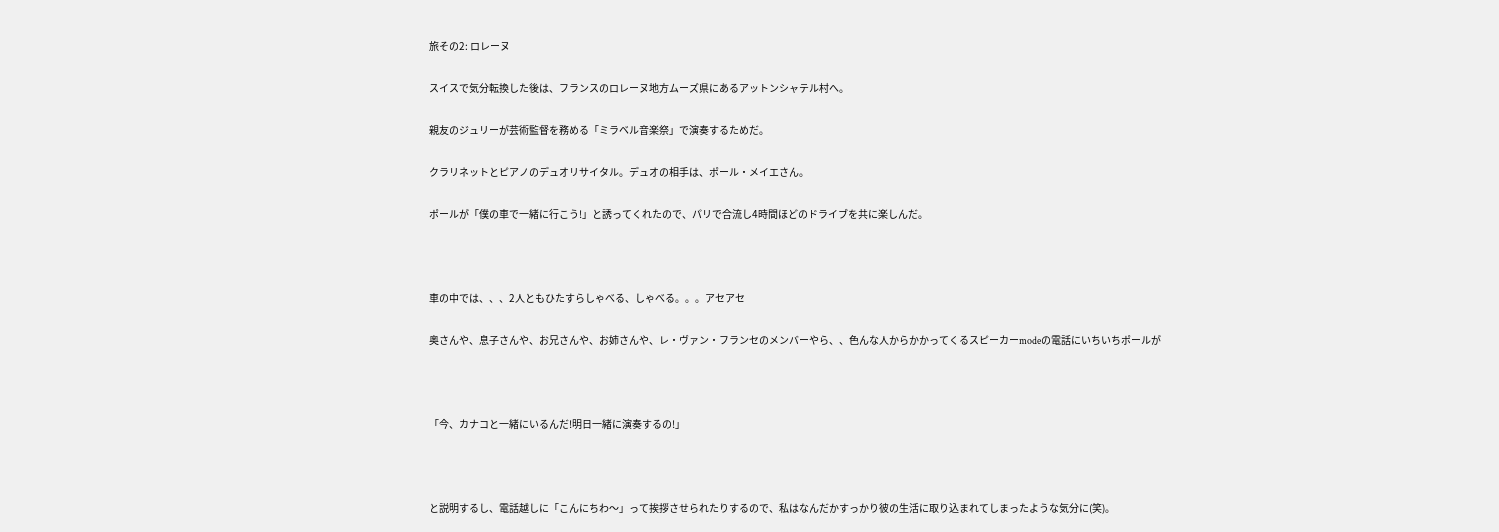旅その2: ロレーヌ

スイスで気分転換した後は、フランスのロレーヌ地方ムーズ県にあるアットンシャテル村へ。

親友のジュリーが芸術監督を務める「ミラベル音楽祭」で演奏するためだ。

クラリネットとピアノのデュオリサイタル。デュオの相手は、ポール・メイエさん。

ポールが「僕の車で一緒に行こう!」と誘ってくれたので、パリで合流し4時間ほどのドライブを共に楽しんだ。



車の中では、、、2人ともひたすらしゃべる、しゃべる。。。アセアセ

奥さんや、息子さんや、お兄さんや、お姉さんや、レ・ヴァン・フランセのメンバーやら、、色んな人からかかってくるスピーカーmodeの電話にいちいちポールが



「今、カナコと一緒にいるんだ!明日一緒に演奏するの!」



と説明するし、電話越しに「こんにちわ〜」って挨拶させられたりするので、私はなんだかすっかり彼の生活に取り込まれてしまったような気分に(笑)。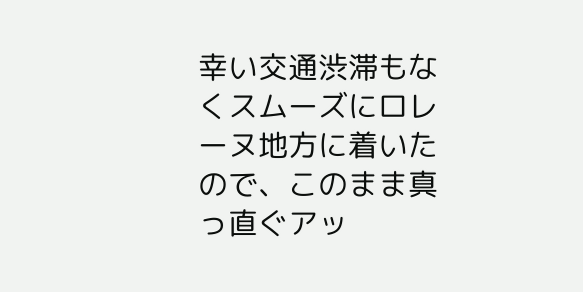幸い交通渋滞もなくスムーズにロレーヌ地方に着いたので、このまま真っ直ぐアッ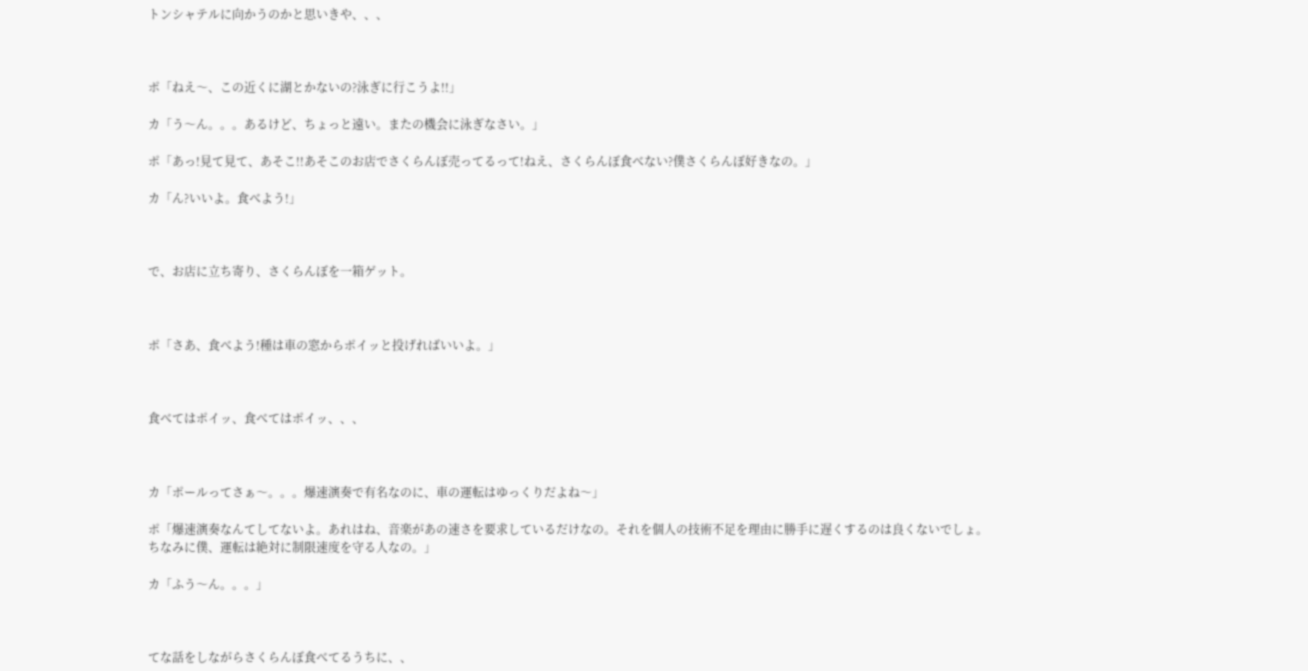トンシャテルに向かうのかと思いきや、、、



ポ「ねえ〜、この近くに湖とかないの?泳ぎに行こうよ!!」

カ「う〜ん。。。あるけど、ちょっと遠い。またの機会に泳ぎなさい。」

ポ「あっ!見て見て、あそこ!!あそこのお店でさくらんぼ売ってるって!ねえ、さくらんぼ食べない?僕さくらんぼ好きなの。」

カ「ん?いいよ。食べよう!」



で、お店に立ち寄り、さくらんぼを一箱ゲット。



ポ「さあ、食べよう!種は車の窓からポイッと投げればいいよ。」



食べてはポイッ、食べてはポイッ、、、



カ「ポールってさぁ〜。。。爆速演奏で有名なのに、車の運転はゆっくりだよね〜」

ポ「爆速演奏なんてしてないよ。あれはね、音楽があの速さを要求しているだけなの。それを個人の技術不足を理由に勝手に遅くするのは良くないでしょ。ちなみに僕、運転は絶対に制限速度を守る人なの。」

カ「ふう〜ん。。。」



てな話をしながらさくらんぼ食べてるうちに、、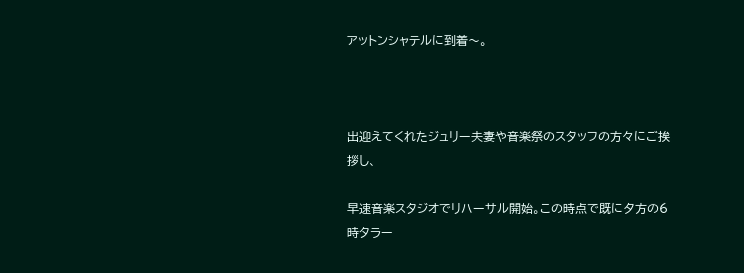アットンシャテルに到着〜。



出迎えてくれたジュリー夫妻や音楽祭のスタッフの方々にご挨拶し、

早速音楽スタジオでリハーサル開始。この時点で既に夕方の6時タラー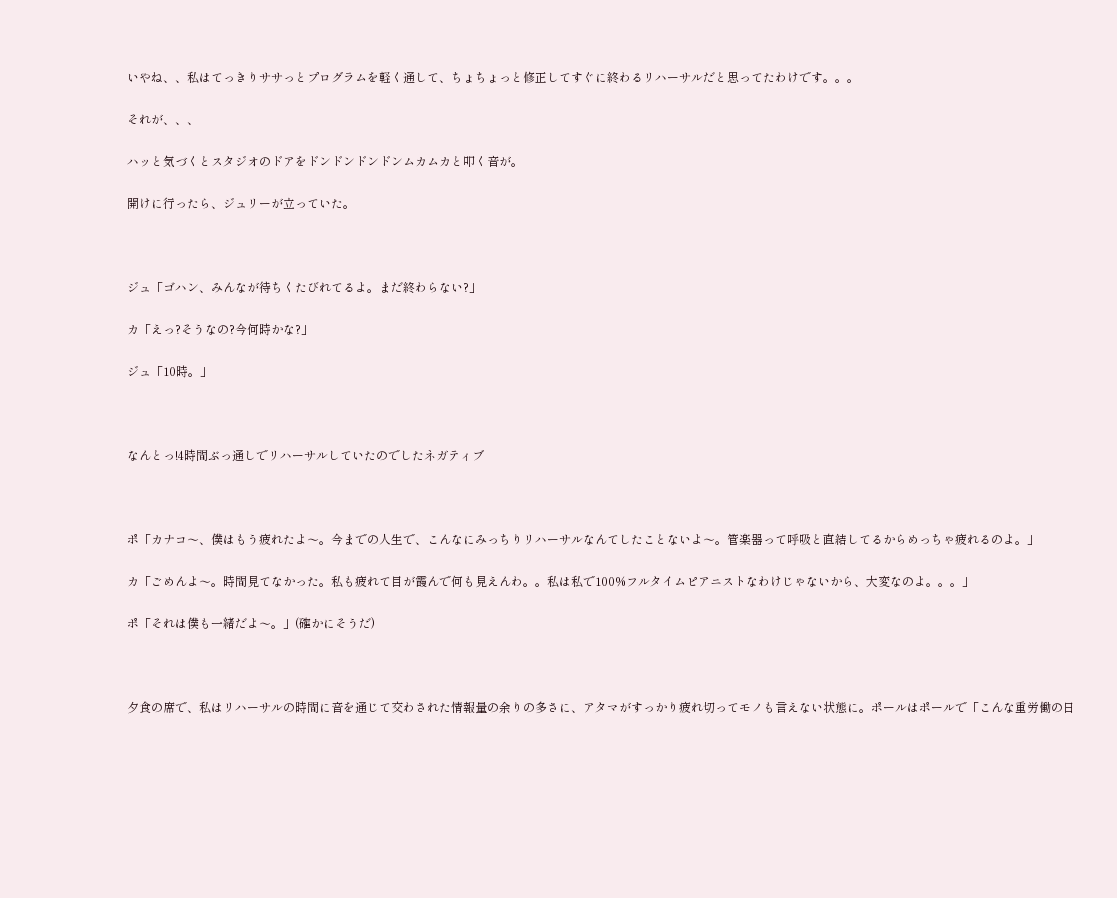いやね、、私はてっきりササっとプログラムを軽く通して、ちょちょっと修正してすぐに終わるリハーサルだと思ってたわけです。。。

それが、、、

ハッと気づくとスタジオのドアをドンドンドンドンムカムカと叩く音が。

開けに行ったら、ジュリーが立っていた。



ジュ「ゴハン、みんなが待ちくたびれてるよ。まだ終わらない?」

カ「えっ?そうなの?今何時かな?」

ジュ「10時。」



なんとっ!4時間ぶっ通しでリハーサルしていたのでしたネガティブ



ポ「カナコ〜、僕はもう疲れたよ〜。今までの人生で、こんなにみっちりリハーサルなんてしたことないよ〜。管楽器って呼吸と直結してるからめっちゃ疲れるのよ。」

カ「ごめんよ〜。時間見てなかった。私も疲れて目が霞んで何も見えんわ。。私は私で100%フルタイムピアニストなわけじゃないから、大変なのよ。。。」

ポ「それは僕も一緒だよ〜。」(確かにそうだ)



夕食の席で、私はリハーサルの時間に音を通じて交わされた情報量の余りの多さに、アタマがすっかり疲れ切ってモノも言えない状態に。ポールはポールで「こんな重労働の日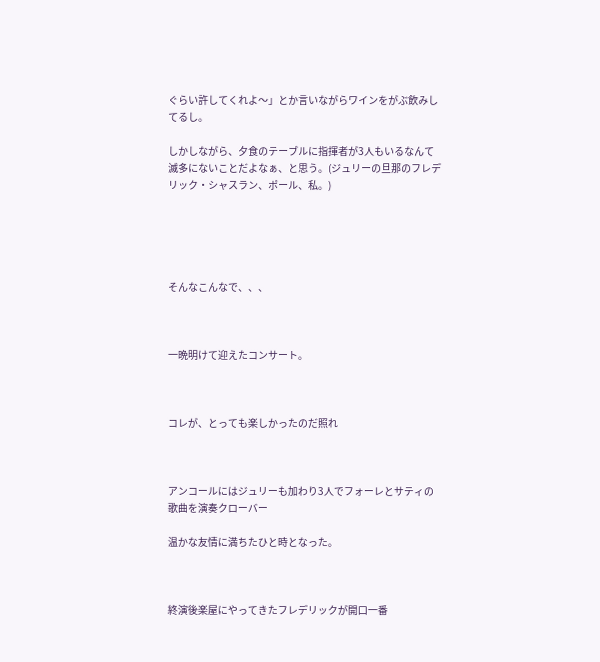ぐらい許してくれよ〜」とか言いながらワインをがぶ飲みしてるし。

しかしながら、夕食のテーブルに指揮者が3人もいるなんて滅多にないことだよなぁ、と思う。(ジュリーの旦那のフレデリック・シャスラン、ポール、私。)





そんなこんなで、、、



一晩明けて迎えたコンサート。



コレが、とっても楽しかったのだ照れ



アンコールにはジュリーも加わり3人でフォーレとサティの歌曲を演奏クローバー

温かな友情に満ちたひと時となった。



終演後楽屋にやってきたフレデリックが開口一番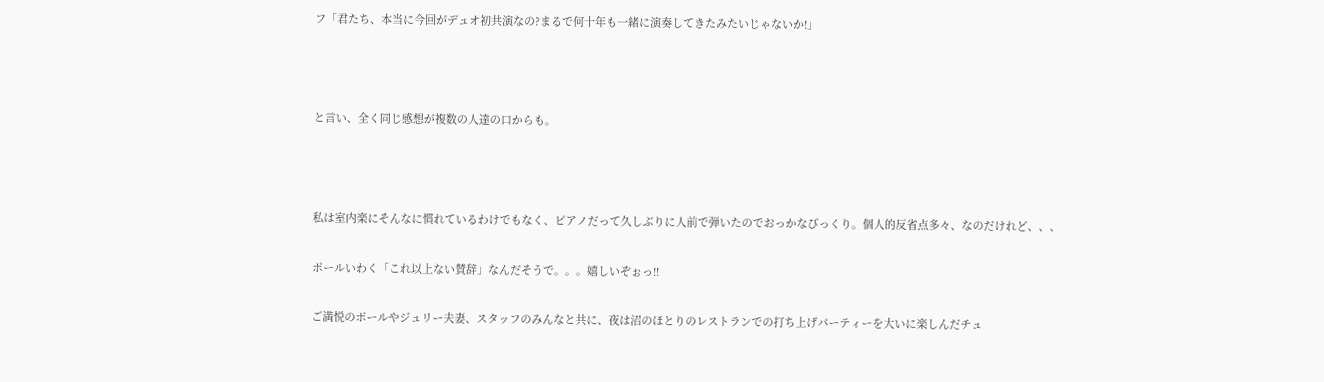フ「君たち、本当に今回がデュオ初共演なの?まるで何十年も一緒に演奏してきたみたいじゃないか!」



と言い、全く同じ感想が複数の人達の口からも。



私は室内楽にそんなに慣れているわけでもなく、ピアノだって久しぶりに人前で弾いたのでおっかなびっくり。個人的反省点多々、なのだけれど、、、

ポールいわく「これ以上ない賛辞」なんだそうで。。。嬉しいぞぉっ!!

ご満悦のポールやジュリー夫妻、スタッフのみんなと共に、夜は沼のほとりのレストランでの打ち上げパーティーを大いに楽しんだチュ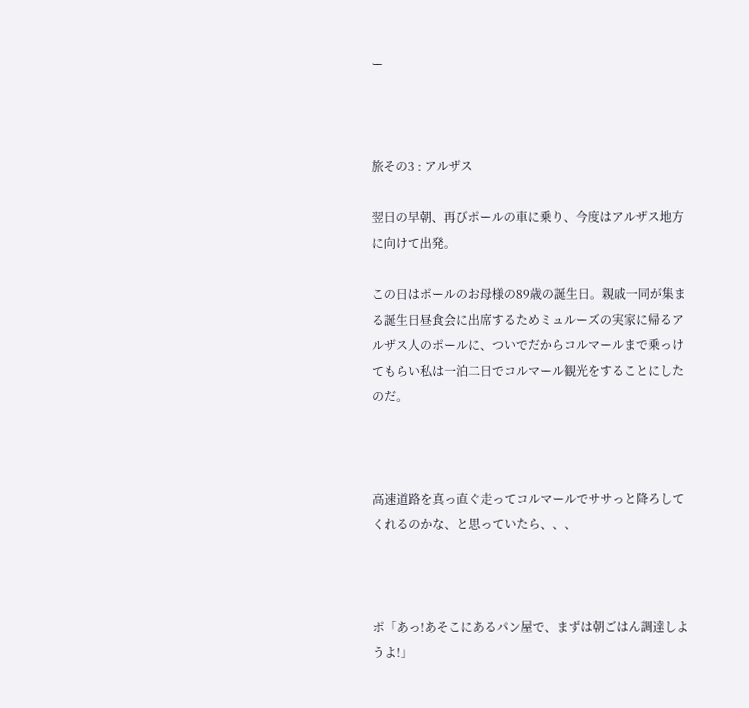ー



旅その3 : アルザス

翌日の早朝、再びポールの車に乗り、今度はアルザス地方に向けて出発。

この日はポールのお母様の89歳の誕生日。親戚一同が集まる誕生日昼食会に出席するためミュルーズの実家に帰るアルザス人のポールに、ついでだからコルマールまで乗っけてもらい私は一泊二日でコルマール観光をすることにしたのだ。



高速道路を真っ直ぐ走ってコルマールでササっと降ろしてくれるのかな、と思っていたら、、、



ポ「あっ!あそこにあるパン屋で、まずは朝ごはん調達しようよ!」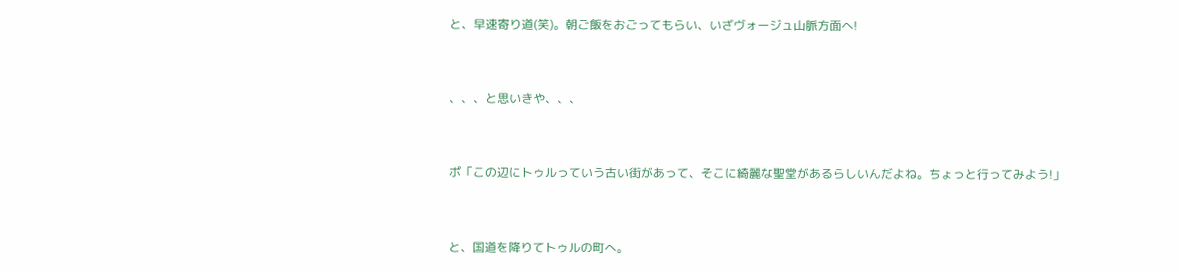と、早速寄り道(笑)。朝ご飯をおごってもらい、いざヴォージュ山脈方面へ!



、、、と思いきや、、、



ポ「この辺にトゥルっていう古い街があって、そこに綺麗な聖堂があるらしいんだよね。ちょっと行ってみよう!」



と、国道を降りてトゥルの町へ。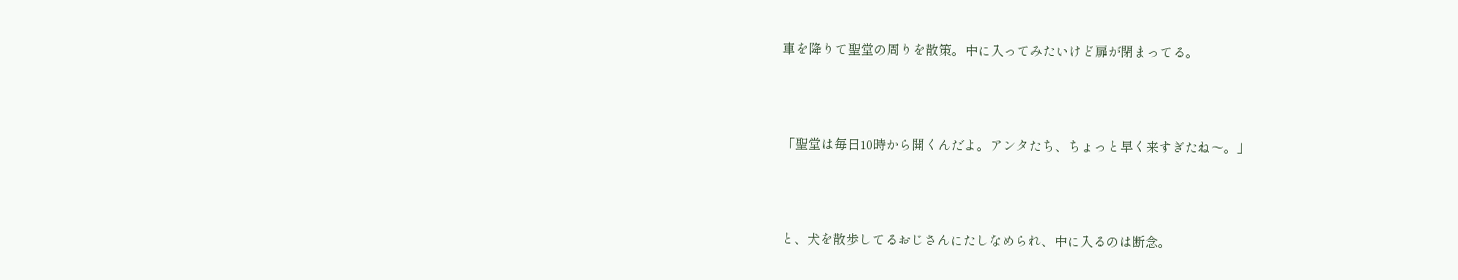車を降りて聖堂の周りを散策。中に入ってみたいけど扉が閉まってる。



「聖堂は毎日10時から開くんだよ。アンタたち、ちょっと早く来すぎたね〜。」



と、犬を散歩してるおじさんにたしなめられ、中に入るのは断念。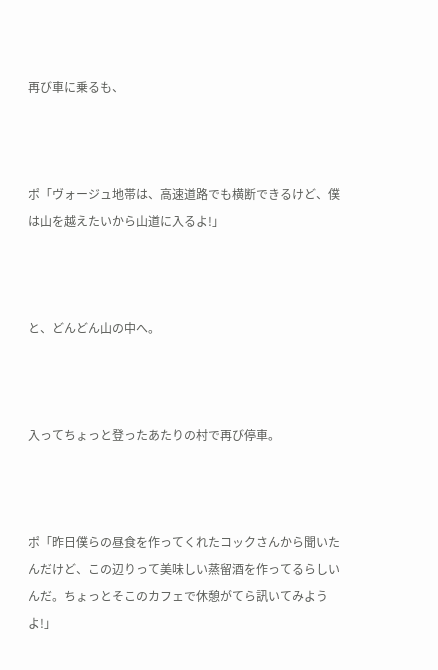再び車に乗るも、



ポ「ヴォージュ地帯は、高速道路でも横断できるけど、僕は山を越えたいから山道に入るよ!」



と、どんどん山の中へ。



入ってちょっと登ったあたりの村で再び停車。



ポ「昨日僕らの昼食を作ってくれたコックさんから聞いたんだけど、この辺りって美味しい蒸留酒を作ってるらしいんだ。ちょっとそこのカフェで休憩がてら訊いてみようよ!」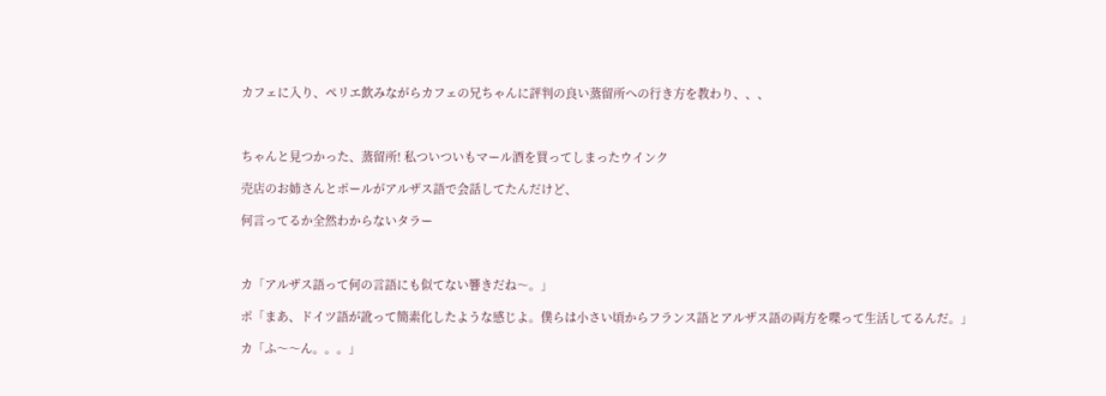カフェに入り、ペリエ飲みながらカフェの兄ちゃんに評判の良い蒸留所への行き方を教わり、、、



ちゃんと見つかった、蒸留所! 私ついついもマール酒を買ってしまったウインク

売店のお姉さんとポールがアルザス語で会話してたんだけど、

何言ってるか全然わからないタラー



カ「アルザス語って何の言語にも似てない響きだね〜。」

ポ「まあ、ドイツ語が訛って簡素化したような感じよ。僕らは小さい頃からフランス語とアルザス語の両方を喋って生活してるんだ。」

カ「ふ〜〜ん。。。」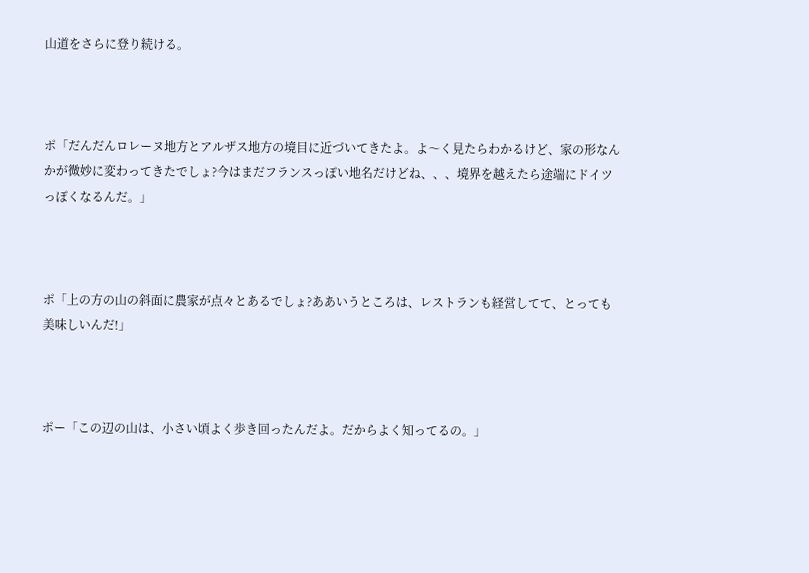山道をさらに登り続ける。



ポ「だんだんロレーヌ地方とアルザス地方の境目に近づいてきたよ。よ〜く見たらわかるけど、家の形なんかが微妙に変わってきたでしょ?今はまだフランスっぽい地名だけどね、、、境界を越えたら途端にドイツっぽくなるんだ。」



ポ「上の方の山の斜面に農家が点々とあるでしょ?ああいうところは、レストランも経営してて、とっても美味しいんだ!」



ポー「この辺の山は、小さい頃よく歩き回ったんだよ。だからよく知ってるの。」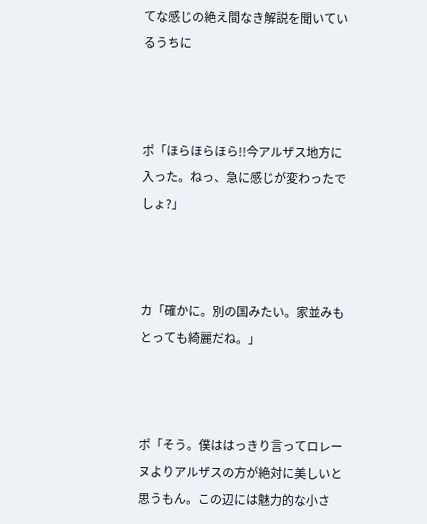てな感じの絶え間なき解説を聞いているうちに



ポ「ほらほらほら!!今アルザス地方に入った。ねっ、急に感じが変わったでしょ?」



カ「確かに。別の国みたい。家並みもとっても綺麗だね。」



ポ「そう。僕ははっきり言ってロレーヌよりアルザスの方が絶対に美しいと思うもん。この辺には魅力的な小さ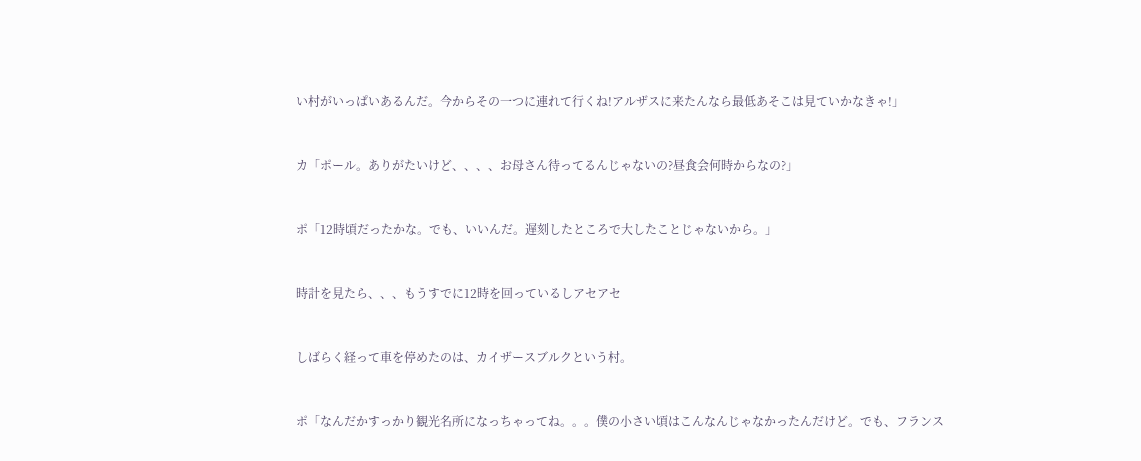い村がいっぱいあるんだ。今からその一つに連れて行くね!アルザスに来たんなら最低あそこは見ていかなきゃ!」



カ「ポール。ありがたいけど、、、、お母さん待ってるんじゃないの?昼食会何時からなの?」



ポ「12時頃だったかな。でも、いいんだ。遅刻したところで大したことじゃないから。」



時計を見たら、、、もうすでに12時を回っているしアセアセ



しばらく経って車を停めたのは、カイザースブルクという村。



ポ「なんだかすっかり観光名所になっちゃってね。。。僕の小さい頃はこんなんじゃなかったんだけど。でも、フランス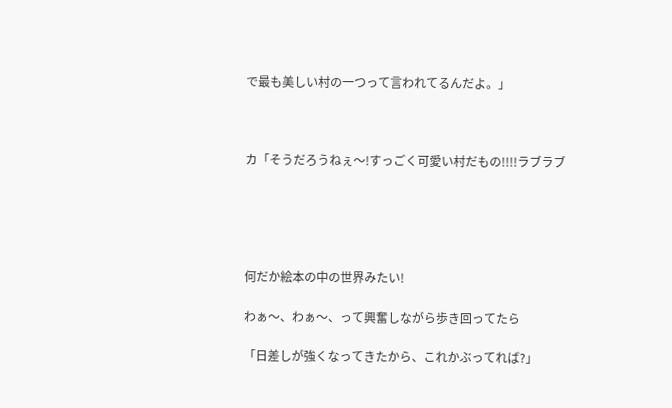で最も美しい村の一つって言われてるんだよ。」



カ「そうだろうねぇ〜!すっごく可愛い村だもの!!!!ラブラブ





何だか絵本の中の世界みたい!

わぁ〜、わぁ〜、って興奮しながら歩き回ってたら

「日差しが強くなってきたから、これかぶってれば?」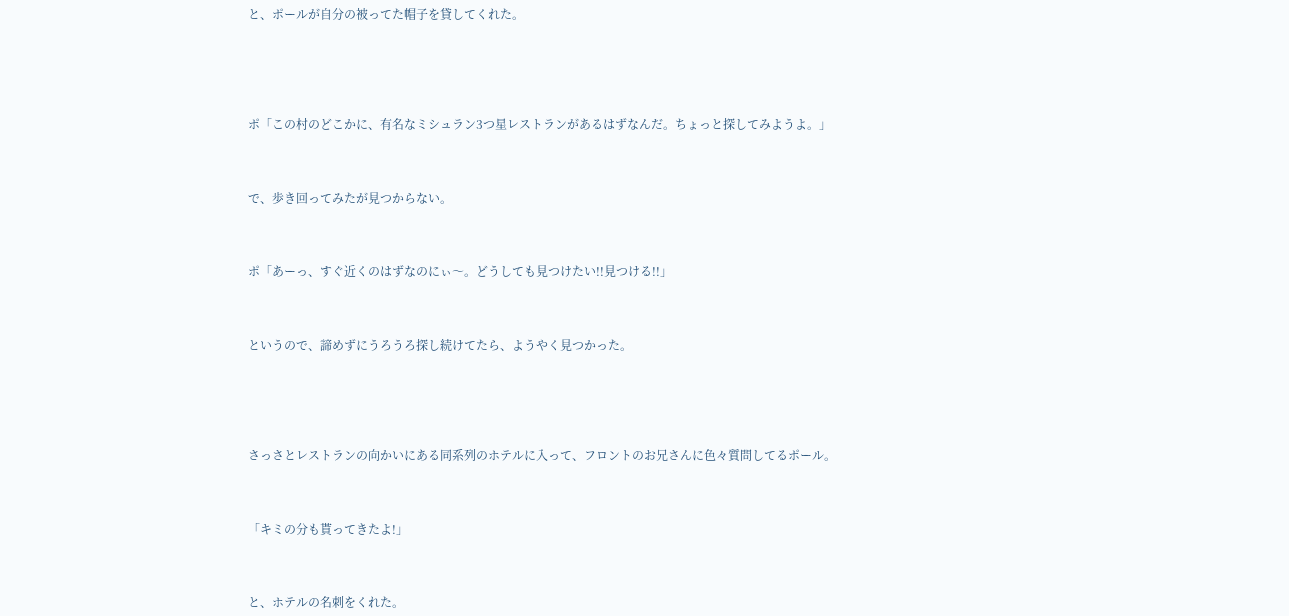と、ポールが自分の被ってた帽子を貸してくれた。





ポ「この村のどこかに、有名なミシュラン3つ星レストランがあるはずなんだ。ちょっと探してみようよ。」



で、歩き回ってみたが見つからない。



ポ「あーっ、すぐ近くのはずなのにぃ〜。どうしても見つけたい!!見つける!!」



というので、諦めずにうろうろ探し続けてたら、ようやく見つかった。





さっさとレストランの向かいにある同系列のホテルに入って、フロントのお兄さんに色々質問してるポール。



「キミの分も貰ってきたよ!」



と、ホテルの名刺をくれた。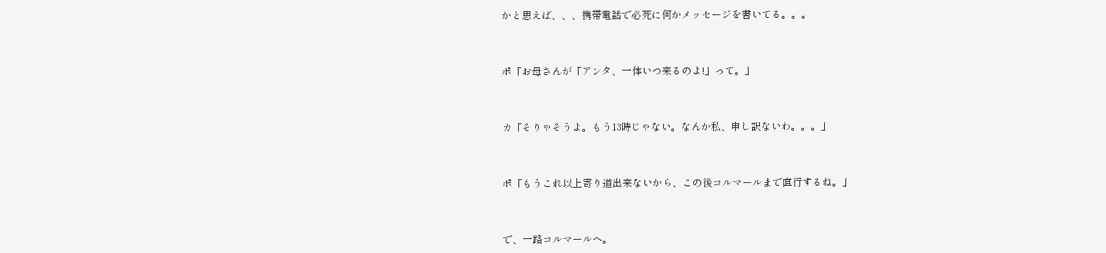かと思えば、、、携帯電話で必死に何かメッセージを書いてる。。。



ポ「お母さんが「アンタ、一体いつ来るのよ!」って。」



カ「そりゃそうよ。もう13時じゃない。なんか私、申し訳ないわ。。。」



ポ「もうこれ以上寄り道出来ないから、この後コルマールまで直行するね。」



で、一路コルマールへ。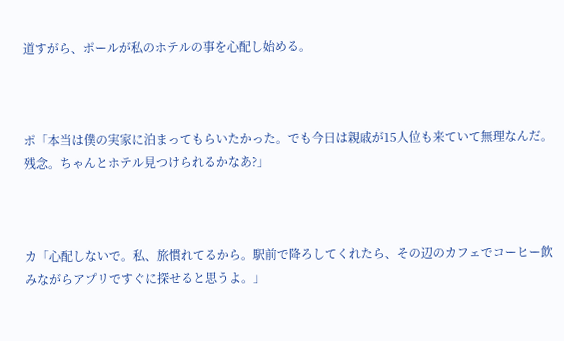道すがら、ポールが私のホテルの事を心配し始める。



ポ「本当は僕の実家に泊まってもらいたかった。でも今日は親戚が15人位も来ていて無理なんだ。残念。ちゃんとホテル見つけられるかなあ?」



カ「心配しないで。私、旅慣れてるから。駅前で降ろしてくれたら、その辺のカフェでコーヒー飲みながらアプリですぐに探せると思うよ。」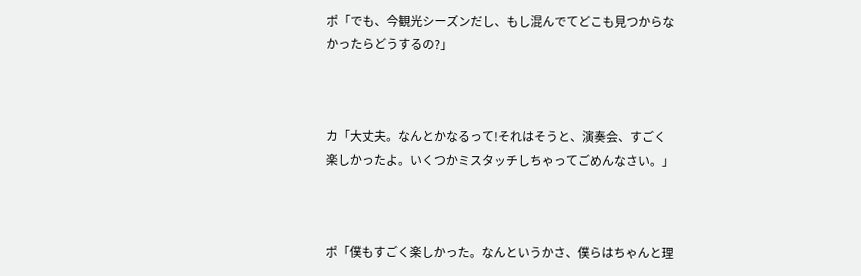ポ「でも、今観光シーズンだし、もし混んでてどこも見つからなかったらどうするの?」



カ「大丈夫。なんとかなるって!それはそうと、演奏会、すごく楽しかったよ。いくつかミスタッチしちゃってごめんなさい。」



ポ「僕もすごく楽しかった。なんというかさ、僕らはちゃんと理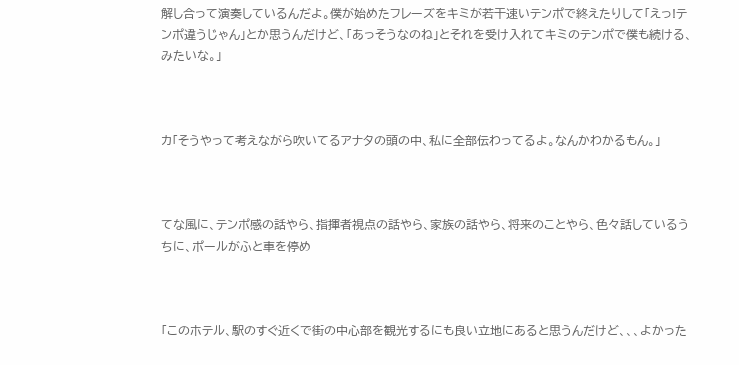解し合って演奏しているんだよ。僕が始めたフレーズをキミが若干速いテンポで終えたりして「えっ!テンポ違うじゃん」とか思うんだけど、「あっそうなのね」とそれを受け入れてキミのテンポで僕も続ける、みたいな。」



カ「そうやって考えながら吹いてるアナタの頭の中、私に全部伝わってるよ。なんかわかるもん。」



てな風に、テンポ感の話やら、指揮者視点の話やら、家族の話やら、将来のことやら、色々話しているうちに、ポールがふと車を停め



「このホテル、駅のすぐ近くで街の中心部を観光するにも良い立地にあると思うんだけど、、、よかった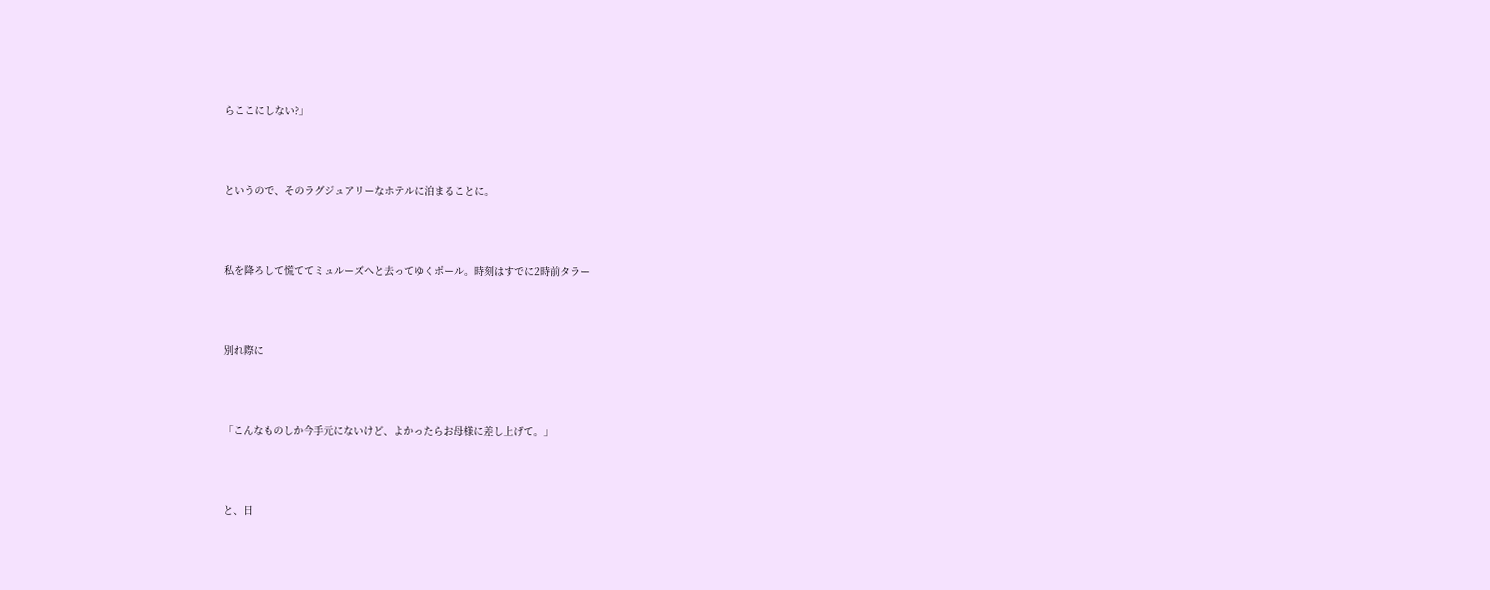らここにしない?」



というので、そのラグジュアリーなホテルに泊まることに。



私を降ろして慌ててミュルーズへと去ってゆくポール。時刻はすでに2時前タラー



別れ際に



「こんなものしか今手元にないけど、よかったらお母様に差し上げて。」



と、日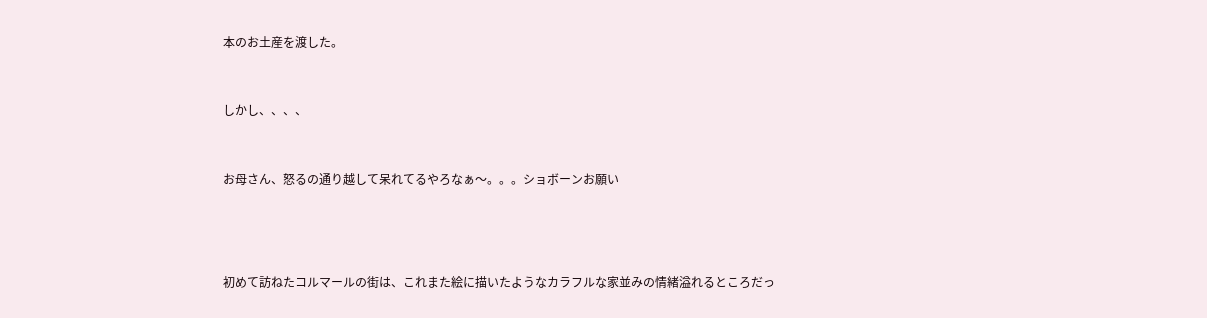本のお土産を渡した。



しかし、、、、



お母さん、怒るの通り越して呆れてるやろなぁ〜。。。ショボーンお願い





初めて訪ねたコルマールの街は、これまた絵に描いたようなカラフルな家並みの情緒溢れるところだっ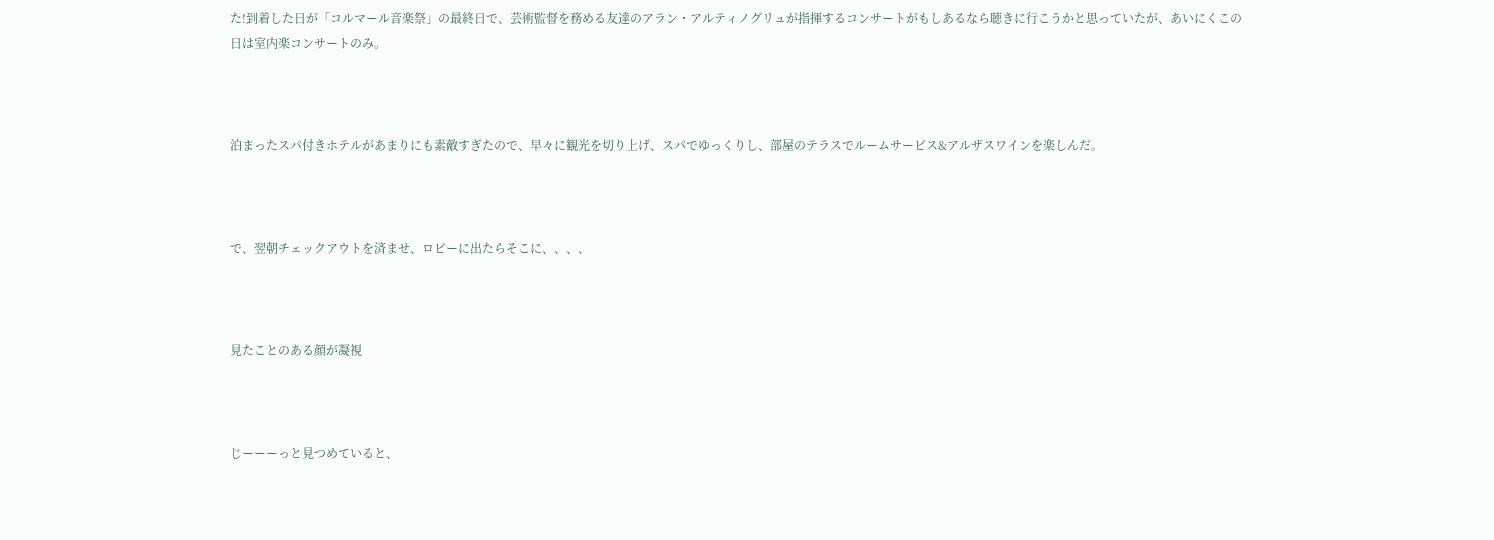た!到着した日が「コルマール音楽祭」の最終日で、芸術監督を務める友達のアラン・アルティノグリュが指揮するコンサートがもしあるなら聴きに行こうかと思っていたが、あいにくこの日は室内楽コンサートのみ。



泊まったスパ付きホテルがあまりにも素敵すぎたので、早々に観光を切り上げ、スパでゆっくりし、部屋のテラスでルームサービス&アルザスワインを楽しんだ。



で、翌朝チェックアウトを済ませ、ロビーに出たらそこに、、、、



見たことのある顔が凝視



じーーーっと見つめていると、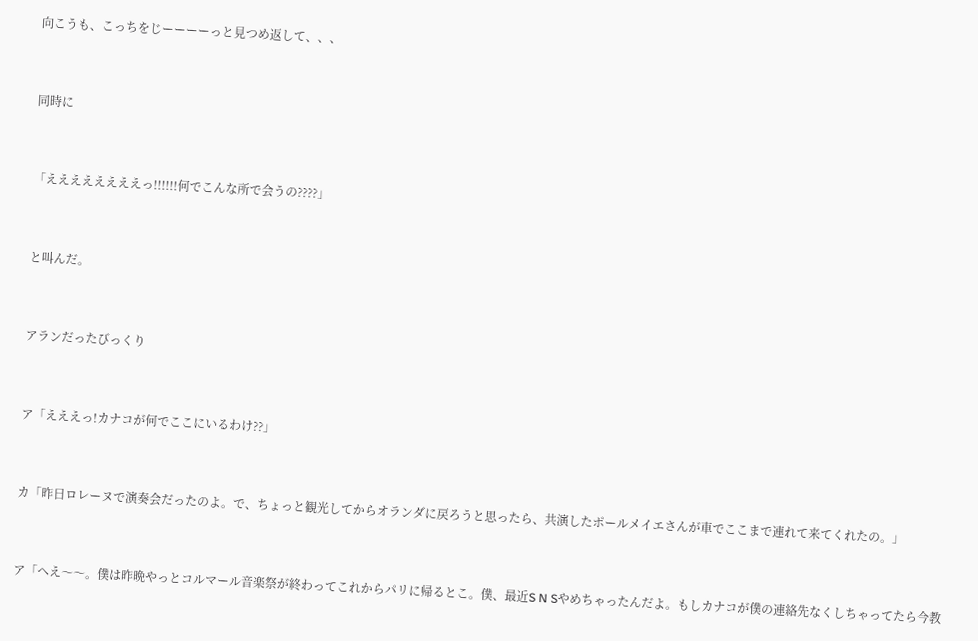向こうも、こっちをじーーーーっと見つめ返して、、、



同時に



「ええええええええっ!!!!!!何でこんな所で会うの????」



と叫んだ。



アランだったびっくり



ア「えええっ!カナコが何でここにいるわけ??」



カ「昨日ロレーヌで演奏会だったのよ。で、ちょっと観光してからオランダに戻ろうと思ったら、共演したポールメイエさんが車でここまで連れて来てくれたの。」



ア「へえ〜〜。僕は昨晩やっとコルマール音楽祭が終わってこれからパリに帰るとこ。僕、最近S N Sやめちゃったんだよ。もしカナコが僕の連絡先なくしちゃってたら今教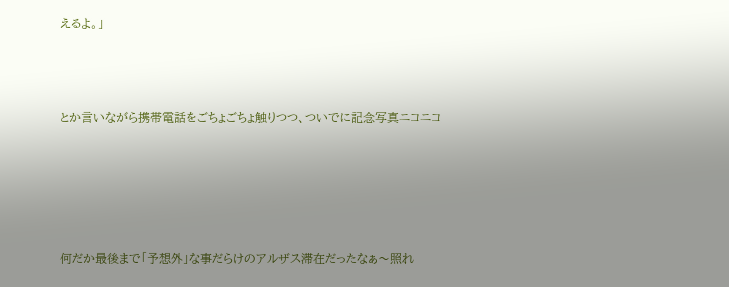えるよ。」



とか言いながら携帯電話をごちょごちょ触りつつ、ついでに記念写真ニコニコ





何だか最後まで「予想外」な事だらけのアルザス滞在だったなぁ〜照れ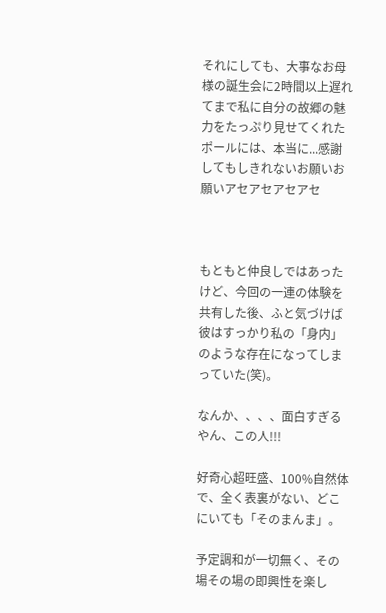それにしても、大事なお母様の誕生会に2時間以上遅れてまで私に自分の故郷の魅力をたっぷり見せてくれたポールには、本当に...感謝してもしきれないお願いお願いアセアセアセアセ



もともと仲良しではあったけど、今回の一連の体験を共有した後、ふと気づけば彼はすっかり私の「身内」のような存在になってしまっていた(笑)。

なんか、、、、面白すぎるやん、この人!!!

好奇心超旺盛、100%自然体で、全く表裏がない、どこにいても「そのまんま」。

予定調和が一切無く、その場その場の即興性を楽し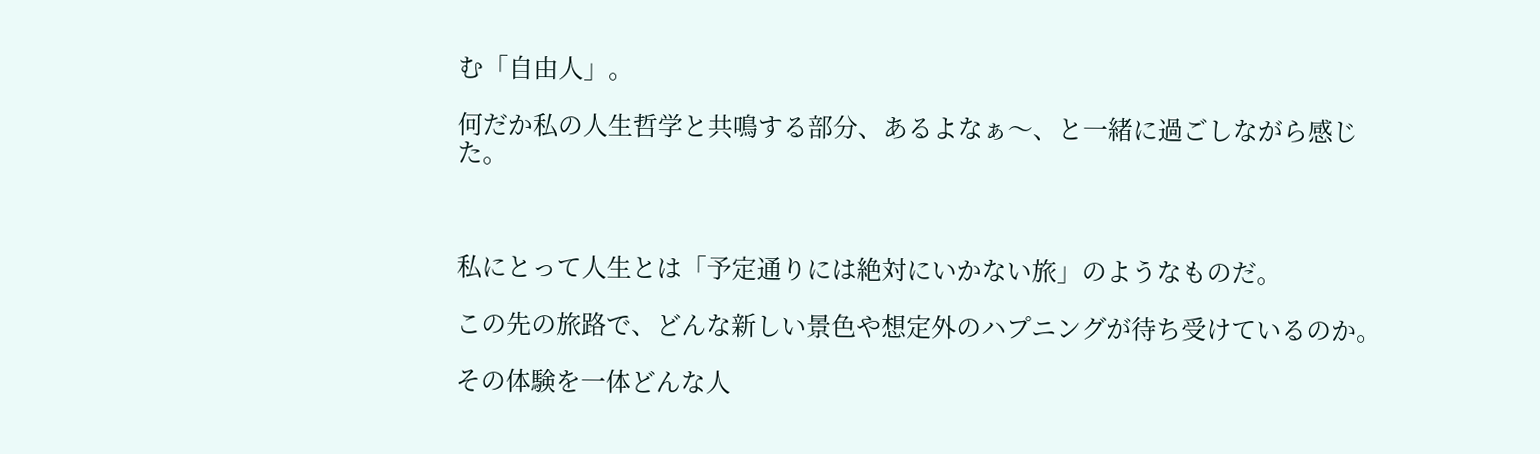む「自由人」。

何だか私の人生哲学と共鳴する部分、あるよなぁ〜、と一緒に過ごしながら感じた。



私にとって人生とは「予定通りには絶対にいかない旅」のようなものだ。

この先の旅路で、どんな新しい景色や想定外のハプニングが待ち受けているのか。

その体験を一体どんな人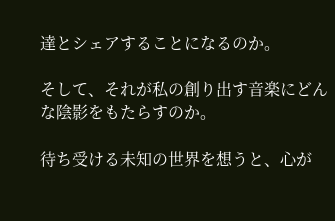達とシェアすることになるのか。

そして、それが私の創り出す音楽にどんな陰影をもたらすのか。

待ち受ける未知の世界を想うと、心が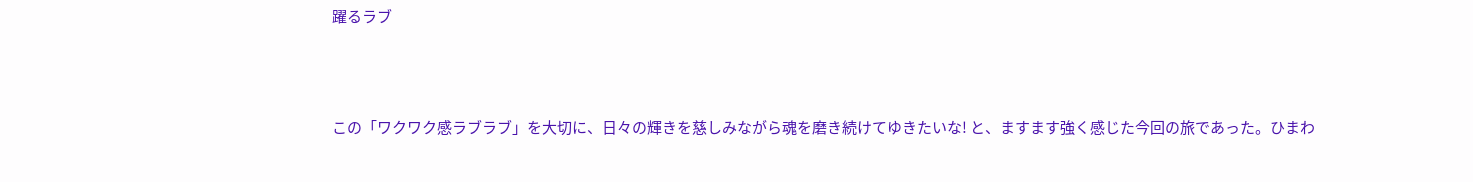躍るラブ



この「ワクワク感ラブラブ」を大切に、日々の輝きを慈しみながら魂を磨き続けてゆきたいな! と、ますます強く感じた今回の旅であった。ひまわ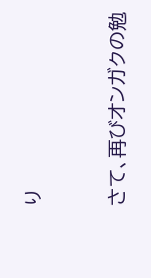り



さて、再びオンガクの勉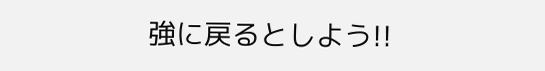強に戻るとしよう!!